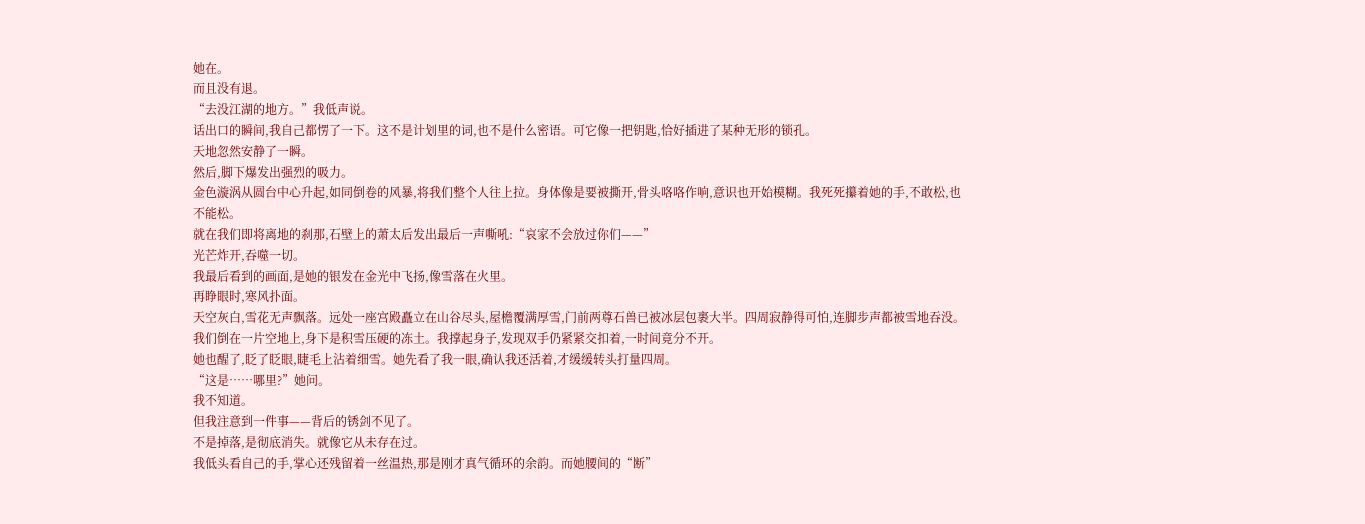她在。
而且没有退。
“去没江湖的地方。”我低声说。
话出口的瞬间,我自己都愣了一下。这不是计划里的词,也不是什么密语。可它像一把钥匙,恰好插进了某种无形的锁孔。
天地忽然安静了一瞬。
然后,脚下爆发出强烈的吸力。
金色漩涡从圆台中心升起,如同倒卷的风暴,将我们整个人往上拉。身体像是要被撕开,骨头咯咯作响,意识也开始模糊。我死死攥着她的手,不敢松,也不能松。
就在我们即将离地的刹那,石壁上的萧太后发出最后一声嘶吼:“哀家不会放过你们——”
光芒炸开,吞噬一切。
我最后看到的画面,是她的银发在金光中飞扬,像雪落在火里。
再睁眼时,寒风扑面。
天空灰白,雪花无声飘落。远处一座宫殿矗立在山谷尽头,屋檐覆满厚雪,门前两尊石兽已被冰层包裹大半。四周寂静得可怕,连脚步声都被雪地吞没。
我们倒在一片空地上,身下是积雪压硬的冻土。我撑起身子,发现双手仍紧紧交扣着,一时间竟分不开。
她也醒了,眨了眨眼,睫毛上沾着细雪。她先看了我一眼,确认我还活着,才缓缓转头打量四周。
“这是……哪里?”她问。
我不知道。
但我注意到一件事——背后的锈剑不见了。
不是掉落,是彻底消失。就像它从未存在过。
我低头看自己的手,掌心还残留着一丝温热,那是刚才真气循环的余韵。而她腰间的“断”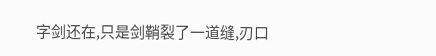字剑还在,只是剑鞘裂了一道缝,刃口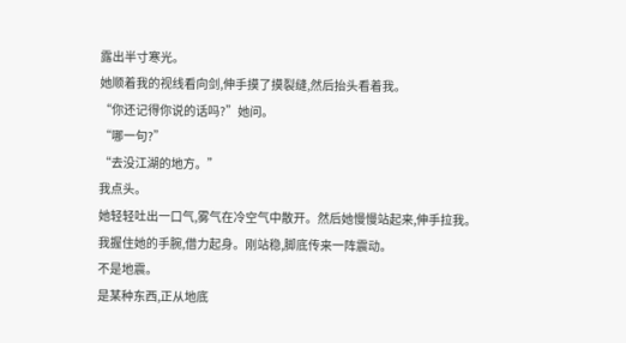露出半寸寒光。
她顺着我的视线看向剑,伸手摸了摸裂缝,然后抬头看着我。
“你还记得你说的话吗?”她问。
“哪一句?”
“去没江湖的地方。”
我点头。
她轻轻吐出一口气,雾气在冷空气中散开。然后她慢慢站起来,伸手拉我。
我握住她的手腕,借力起身。刚站稳,脚底传来一阵震动。
不是地震。
是某种东西,正从地底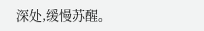深处,缓慢苏醒。